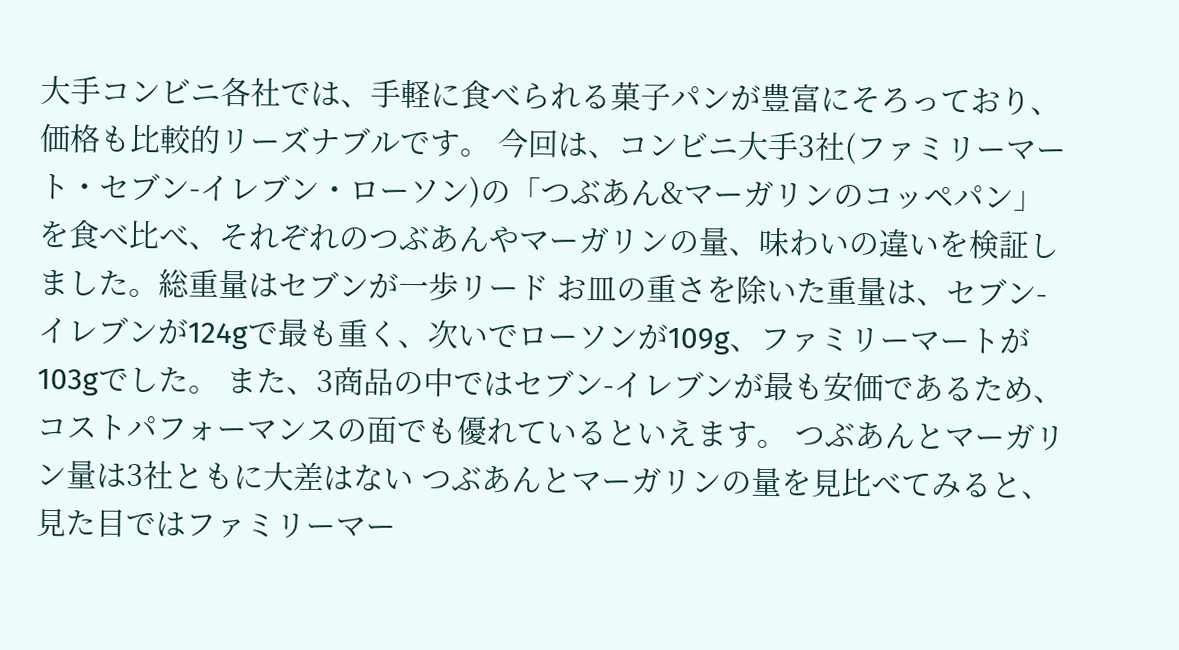大手コンビニ各社では、手軽に食べられる菓子パンが豊富にそろっており、価格も比較的リーズナブルです。 今回は、コンビニ大手3社(ファミリーマート・セブン-イレブン・ローソン)の「つぶあん&マーガリンのコッペパン」を食べ比べ、それぞれのつぶあんやマーガリンの量、味わいの違いを検証しました。総重量はセブンが一歩リード お皿の重さを除いた重量は、セブン-イレブンが124gで最も重く、次いでローソンが109g、ファミリーマートが103gでした。 また、3商品の中ではセブン-イレブンが最も安価であるため、コストパフォーマンスの面でも優れているといえます。 つぶあんとマーガリン量は3社ともに大差はない つぶあんとマーガリンの量を見比べてみると、見た目ではファミリーマー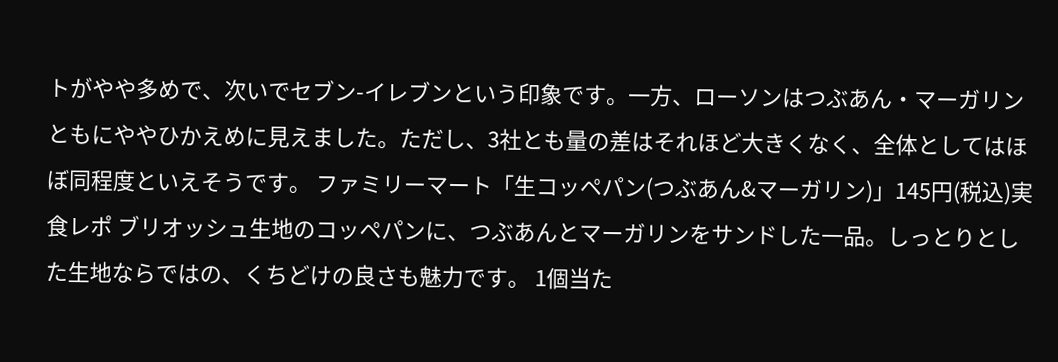トがやや多めで、次いでセブン-イレブンという印象です。一方、ローソンはつぶあん・マーガリンともにややひかえめに見えました。ただし、3社とも量の差はそれほど大きくなく、全体としてはほぼ同程度といえそうです。 ファミリーマート「生コッペパン(つぶあん&マーガリン)」145円(税込)実食レポ ブリオッシュ生地のコッペパンに、つぶあんとマーガリンをサンドした一品。しっとりとした生地ならではの、くちどけの良さも魅力です。 1個当た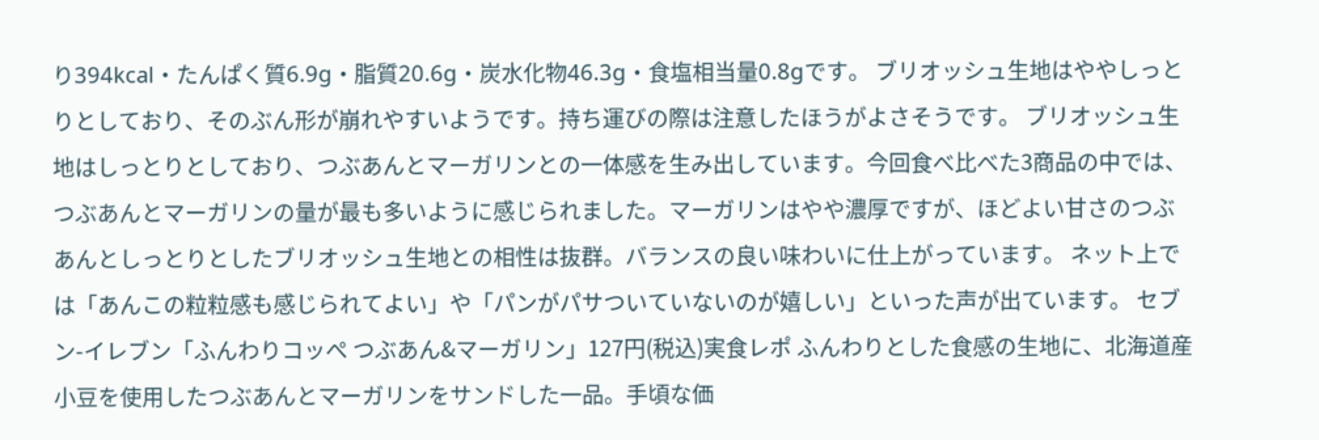り394kcal・たんぱく質6.9g・脂質20.6g・炭水化物46.3g・食塩相当量0.8gです。 ブリオッシュ生地はややしっとりとしており、そのぶん形が崩れやすいようです。持ち運びの際は注意したほうがよさそうです。 ブリオッシュ生地はしっとりとしており、つぶあんとマーガリンとの一体感を生み出しています。今回食べ比べた3商品の中では、つぶあんとマーガリンの量が最も多いように感じられました。マーガリンはやや濃厚ですが、ほどよい甘さのつぶあんとしっとりとしたブリオッシュ生地との相性は抜群。バランスの良い味わいに仕上がっています。 ネット上では「あんこの粒粒感も感じられてよい」や「パンがパサついていないのが嬉しい」といった声が出ています。 セブン-イレブン「ふんわりコッぺ つぶあん&マーガリン」127円(税込)実食レポ ふんわりとした食感の生地に、北海道産小豆を使用したつぶあんとマーガリンをサンドした一品。手頃な価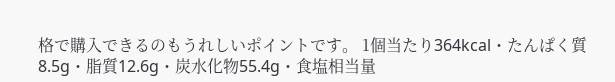格で購入できるのもうれしいポイントです。 1個当たり364kcal・たんぱく質8.5g・脂質12.6g・炭水化物55.4g・食塩相当量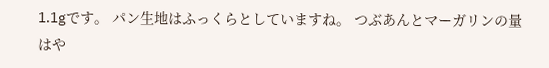1.1gです。 パン生地はふっくらとしていますね。 つぶあんとマーガリンの量はや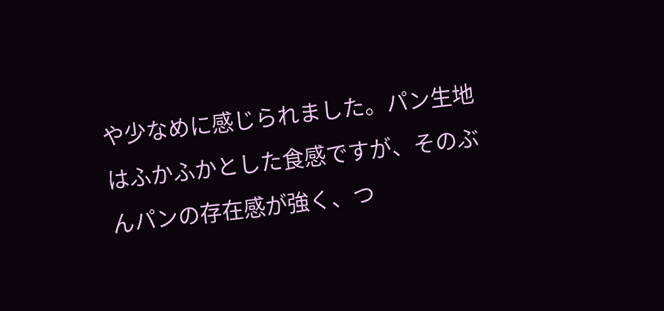や少なめに感じられました。パン生地はふかふかとした食感ですが、そのぶんパンの存在感が強く、つ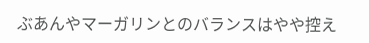ぶあんやマーガリンとのバランスはやや控え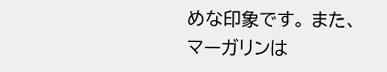めな印象です。 また、マーガリンは